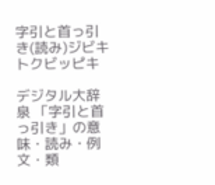字引と首っ引き(読み)ジビキトクビッピキ

デジタル大辞泉 「字引と首っ引き」の意味・読み・例文・類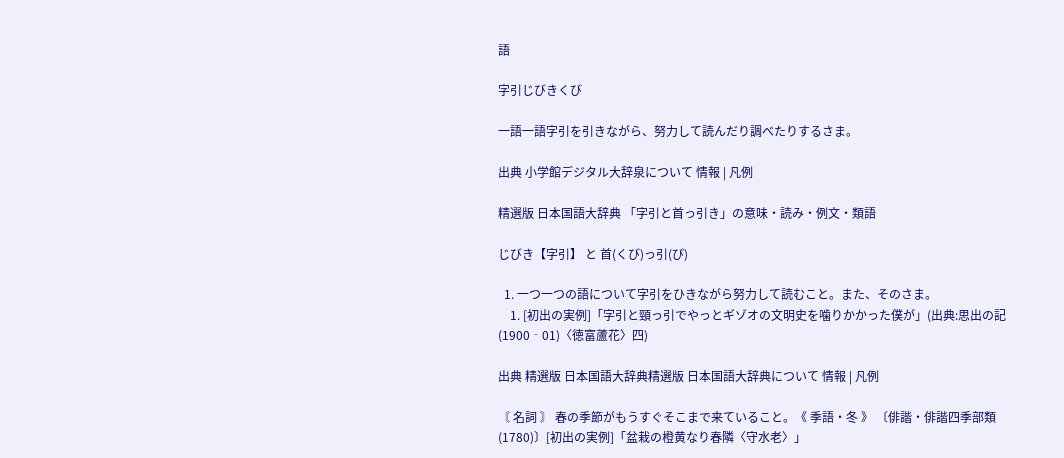語

字引じびきくび

一語一語字引を引きながら、努力して読んだり調べたりするさま。

出典 小学館デジタル大辞泉について 情報 | 凡例

精選版 日本国語大辞典 「字引と首っ引き」の意味・読み・例文・類語

じびき【字引】 と 首(くび)っ引(ぴ)

  1. 一つ一つの語について字引をひきながら努力して読むこと。また、そのさま。
    1. [初出の実例]「字引と頸っ引でやっとギゾオの文明史を噛りかかった僕が」(出典:思出の記(1900‐01)〈徳富蘆花〉四)

出典 精選版 日本国語大辞典精選版 日本国語大辞典について 情報 | 凡例

〘 名詞 〙 春の季節がもうすぐそこまで来ていること。《 季語・冬 》 〔俳諧・俳諧四季部類(1780)〕[初出の実例]「盆栽の橙黄なり春隣〈守水老〉」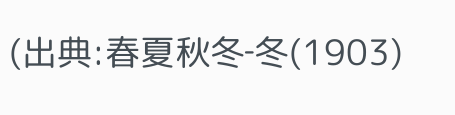(出典:春夏秋冬‐冬(1903)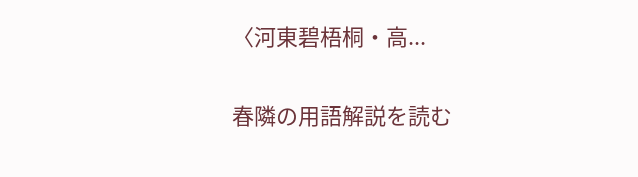〈河東碧梧桐・高...

春隣の用語解説を読む